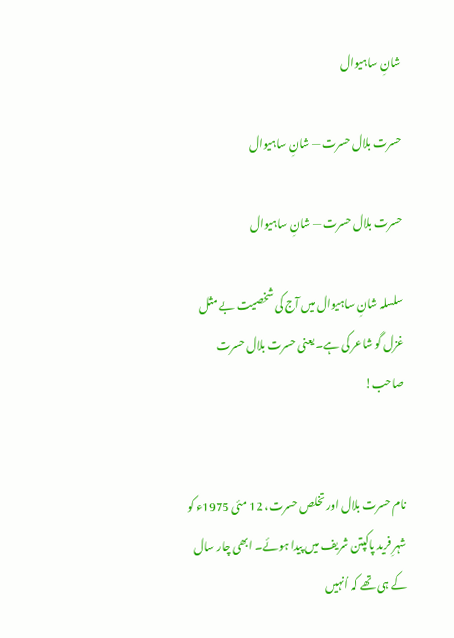شانِ ساہیوال

حسرت بلال حسرت — شانِ ساہیوال

حسرت بلال حسرت — شانِ ساہیوال

سلسلہ شانِ ساہیوال میں آج کی شخصیت بے مثل غزل گو شاعر کی ہے۔ یعنی حسرت بلال حسرت صاحب!


نام حسرت بلال اور تخلص حسرت، 12 مئی 1975ء کو شہرِ فرید پاکپتن شریف میں پیدا ہوئے۔ ابھی چار سال کے ہی تھے کہ اُنہیں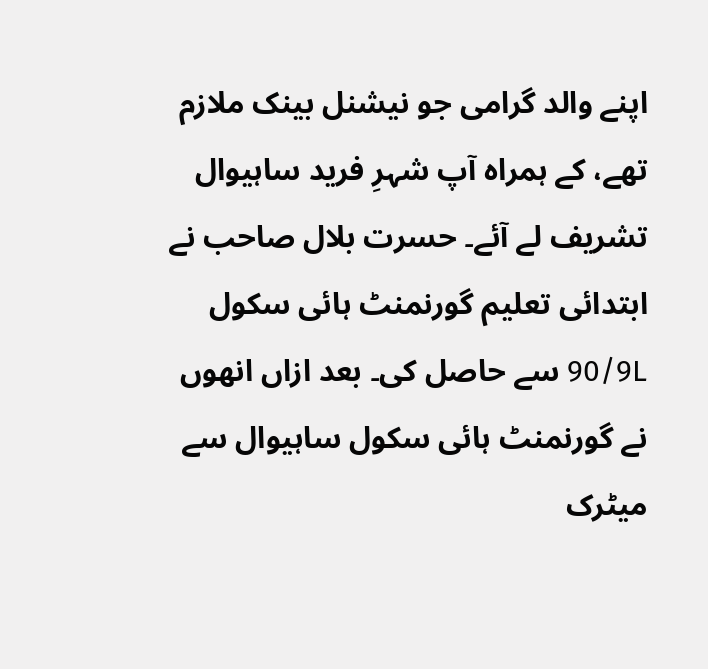اپنے والد گرامی جو نیشنل بینک ملازم تھے، کے ہمراہ آپ شہرِ فرید ساہیوال تشریف لے آئے۔ حسرت بلال صاحب نے ابتدائی تعلیم گورنمنٹ ہائی سکول 90/9L سے حاصل کی۔ بعد ازاں انھوں نے گورنمنٹ ہائی سکول ساہیوال سے میٹرک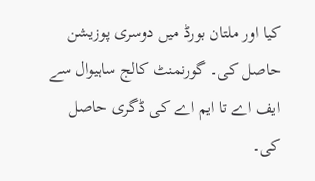کیا اور ملتان بورڈ میں دوسری پوزیشن حاصل کی۔ گورنمنٹ کالج ساہیوال سے ایف اے تا ایم اے کی ڈگری حاصل کی۔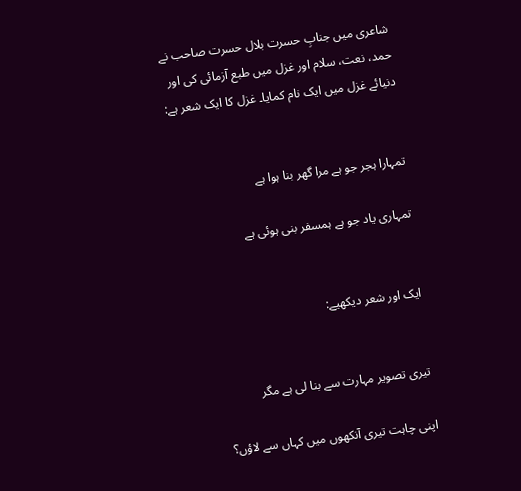شاعری میں جنابِ حسرت بلال حسرت صاحب نے حمد، نعت، سلام اور غزل میں طبع آزمائی کی اور دنیائے غزل میں ایک نام کمایا۔ غزل کا ایک شعر ہے:


تمہارا ہجر جو ہے مرا گھر بنا ہوا ہے

تمہاری یاد جو ہے ہمسفر بنی ہوئی ہے


ایک اور شعر دیکھیے:


تیری تصویر مہارت سے بنا لی ہے مگر

اپنی چاہت تیری آنکھوں میں کہاں سے لاؤں؟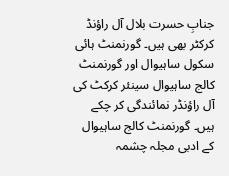جنابِ حسرت بلال آل راؤنڈ کرکٹر بھی ہیں۔ گورنمنٹ ہائی سکول ساہیوال اور گورنمنٹ کالج ساہیوال سینئر کرکٹ کی آل راؤنڈر نمائندگی کر چکے ہیں۔ گورنمنٹ کالج ساہیوال کے ادبی مجلہ چشمہ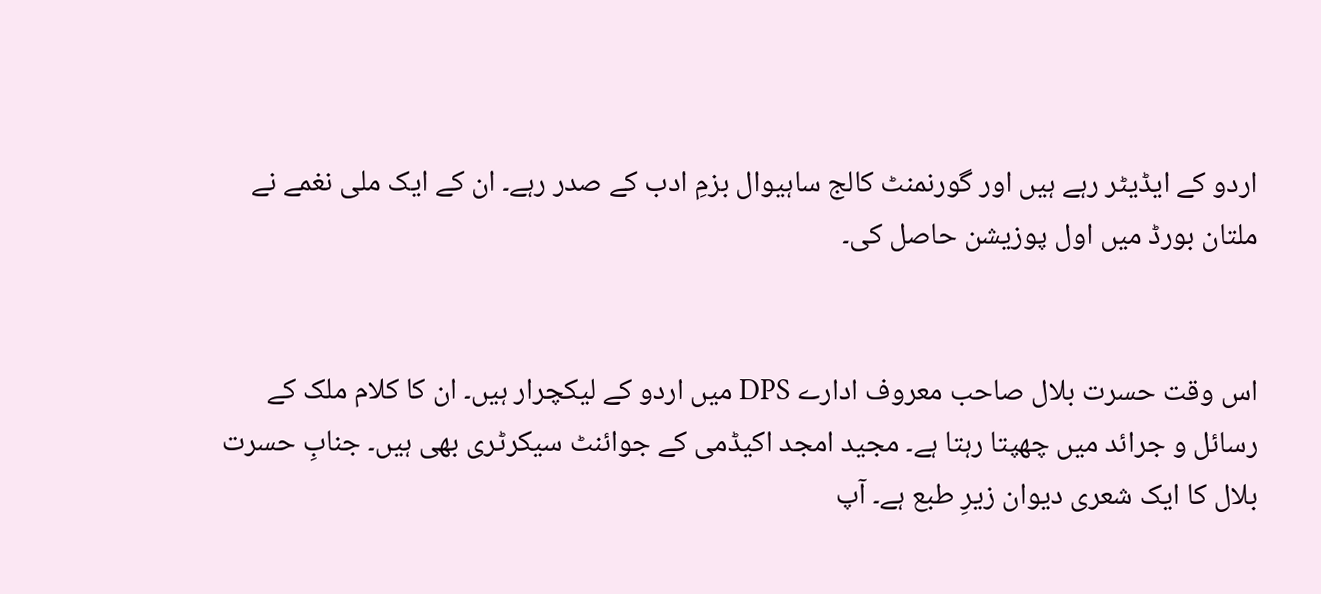اردو کے ایڈیٹر رہے ہیں اور گورنمنٹ کالج ساہیوال بزمِ ادب کے صدر رہے۔ ان کے ایک ملی نغمے نے ملتان بورڈ میں اول پوزیشن حاصل کی۔


اس وقت حسرت بلال صاحب معروف ادارے DPS میں اردو کے لیکچرار ہیں۔ ان کا کلام ملک کے رسائل و جرائد میں چھپتا رہتا ہے۔ مجید امجد اکیڈمی کے جوائنٹ سیکرٹری بھی ہیں۔ جنابِ حسرت بلال کا ایک شعری دیوان زیرِ طبع ہے۔ آپ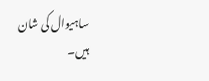ساہیوال کی شان ہیں۔